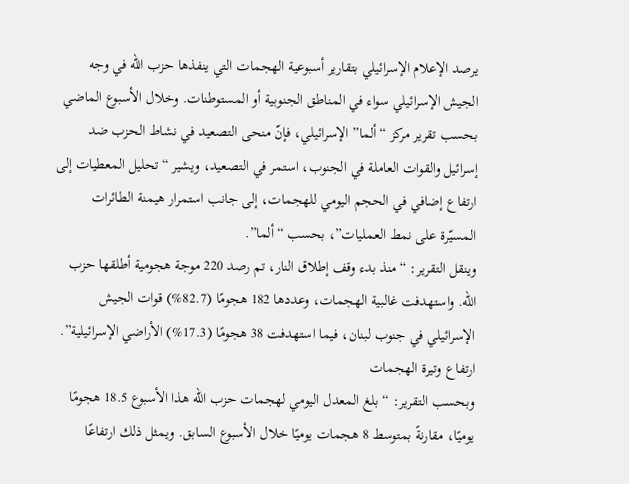يرصد الإعلام الإسرائيلي بتقارير أسبوعية الهجمات التي ينفذها حزب الله في وجه الجيش الإسرائيلي سواء في المناطق الجنوبية أو المستوطنات. وخلال الأسبوع الماضي بحسب تقرير مركز “ألما” الإسرائيلي، فإنّ منحى التصعيد في نشاط الحزب ضد إسرائيل والقوات العاملة في الجنوب، استمر في التصعيد، ويشير “تحليل المعطيات إلى ارتفاع إضافي في الحجم اليومي للهجمات، إلى جانب استمرار هيمنة الطائرات المسيّرة على نمط العمليات”، بحسب “ألما”.
وينقل التقرير: “منذ بدء وقف إطلاق النار، تم رصد 220 موجة هجومية أطلقها حزب الله. واستهدفت غالبية الهجمات، وعددها 182 هجومًا (82.7%) قوات الجيش الإسرائيلي في جنوب لبنان، فيما استهدفت 38 هجومًا (17.3%) الأراضي الإسرائيلية”.
ارتفاع وتيرة الهجمات
وبحسب التقرير: “بلغ المعدل اليومي لهجمات حزب الله هذا الأسبوع 18.5 هجومًا يوميًا، مقارنةً بمتوسط 8 هجمات يوميًا خلال الأسبوع السابق. ويمثل ذلك ارتفاعًا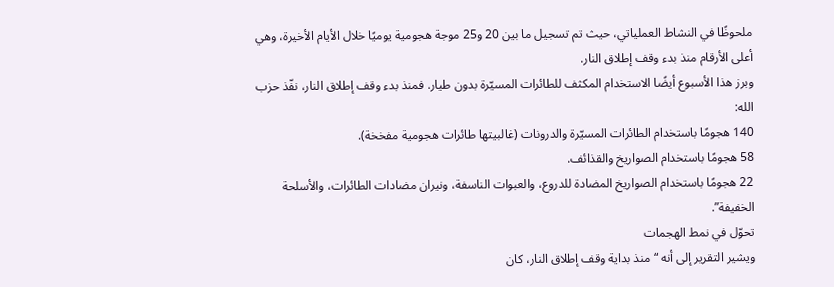ملحوظًا في النشاط العملياتي، حيث تم تسجيل ما بين 20 و25 موجة هجومية يوميًا خلال الأيام الأخيرة، وهي أعلى الأرقام منذ بدء وقف إطلاق النار.
وبرز هذا الأسبوع أيضًا الاستخدام المكثف للطائرات المسيّرة بدون طيار. فمنذ بدء وقف إطلاق النار، نفّذ حزب الله:
140 هجومًا باستخدام الطائرات المسيّرة والدرونات (غالبيتها طائرات هجومية مفخخة).
58 هجومًا باستخدام الصواريخ والقذائف.
22 هجومًا باستخدام الصواريخ المضادة للدروع، والعبوات الناسفة، ونيران مضادات الطائرات، والأسلحة الخفيفة”.
تحوّل في نمط الهجمات
ويشير التقرير إلى أنه “منذ بداية وقف إطلاق النار، كان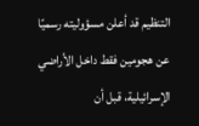التنظيم قد أعلن مسؤوليته رسميًا عن هجومين فقط داخل الأراضي الإسرائيلية، قبل أن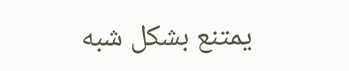يمتنع بشكل شبه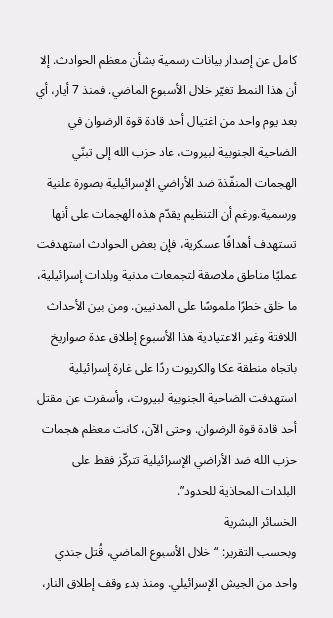كامل عن إصدار بيانات رسمية بشأن معظم الحوادث. إلا أن هذا النمط تغيّر خلال الأسبوع الماضي. فمنذ 7 أيار، أي بعد يوم واحد من اغتيال أحد قادة قوة الرضوان في الضاحية الجنوبية لبيروت، عاد حزب الله إلى تبنّي الهجمات المنفّذة ضد الأراضي الإسرائيلية بصورة علنية ورسمية.ورغم أن التنظيم يقدّم هذه الهجمات على أنها تستهدف أهدافًا عسكرية، فإن بعض الحوادث استهدفت عمليًا مناطق ملاصقة لتجمعات مدنية وبلدات إسرائيلية، ما خلق خطرًا ملموسًا على المدنيين. ومن بين الأحداث اللافتة وغير الاعتيادية هذا الأسبوع إطلاق عدة صواريخ باتجاه منطقة عكا والكريوت ردًا على غارة إسرائيلية استهدفت الضاحية الجنوبية لبيروت، وأسفرت عن مقتل أحد قادة قوة الرضوان. وحتى الآن، كانت معظم هجمات حزب الله ضد الأراضي الإسرائيلية تتركّز فقط على البلدات المحاذية للحدود”.
الخسائر البشرية
وبحسب التقرير: “خلال الأسبوع الماضي، قُتل جندي واحد من الجيش الإسرائيلي. ومنذ بدء وقف إطلاق النار،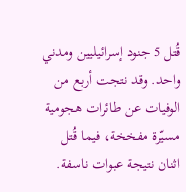قُتل 5 جنود إسرائيليين ومدني واحد. وقد نتجت أربع من الوفيات عن طائرات هجومية مسيّرة مفخخة، فيما قُتل اثنان نتيجة عبوات ناسفة.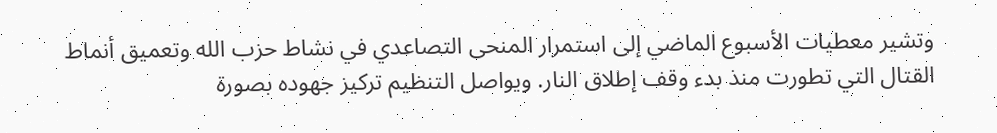وتشير معطيات الأسبوع الماضي إلى استمرار المنحى التصاعدي في نشاط حزب الله وتعميق أنماط القتال التي تطورت منذ بدء وقف إطلاق النار. ويواصل التنظيم تركيز جهوده بصورة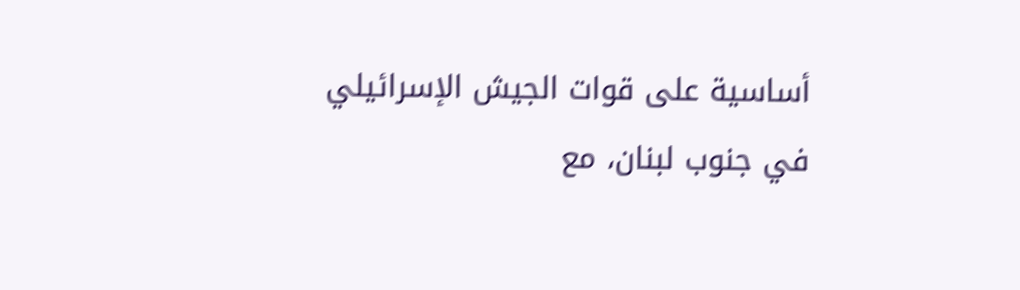أساسية على قوات الجيش الإسرائيلي في جنوب لبنان، مع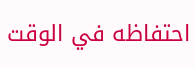احتفاظه في الوقت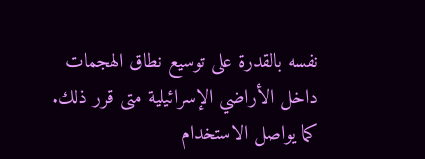نفسه بالقدرة على توسيع نطاق الهجمات داخل الأراضي الإسرائيلية متى قرر ذلك. كما يواصل الاستخدام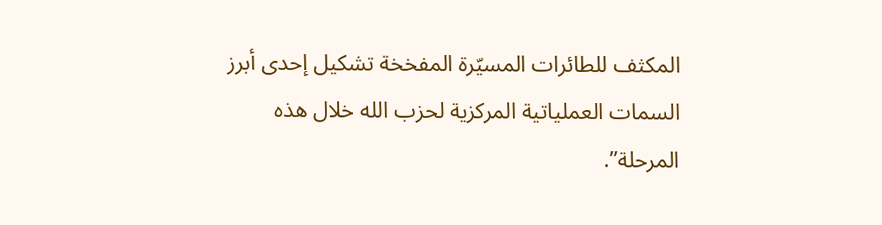المكثف للطائرات المسيّرة المفخخة تشكيل إحدى أبرز السمات العملياتية المركزية لحزب الله خلال هذه المرحلة”.